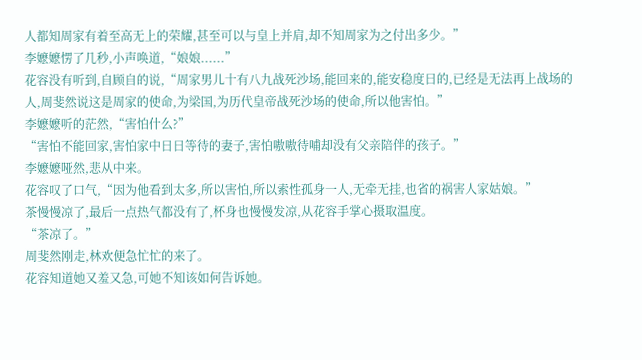人都知周家有着至高无上的荣耀,甚至可以与皇上并肩,却不知周家为之付出多少。”
李嬷嬷愣了几秒,小声唤道,“娘娘......”
花容没有听到,自顾自的说,“周家男儿十有八九战死沙场,能回来的,能安稳度日的,已经是无法再上战场的人,周斐然说这是周家的使命,为梁国,为历代皇帝战死沙场的使命,所以他害怕。”
李嬷嬷听的茫然,“害怕什么?”
“害怕不能回家,害怕家中日日等待的妻子,害怕嗷嗷待哺却没有父亲陪伴的孩子。”
李嬷嬷哑然,悲从中来。
花容叹了口气,“因为他看到太多,所以害怕,所以索性孤身一人,无牵无挂,也省的祸害人家姑娘。”
茶慢慢凉了,最后一点热气都没有了,杯身也慢慢发凉,从花容手掌心摄取温度。
“茶凉了。”
周斐然刚走,林欢便急忙忙的来了。
花容知道她又羞又急,可她不知该如何告诉她。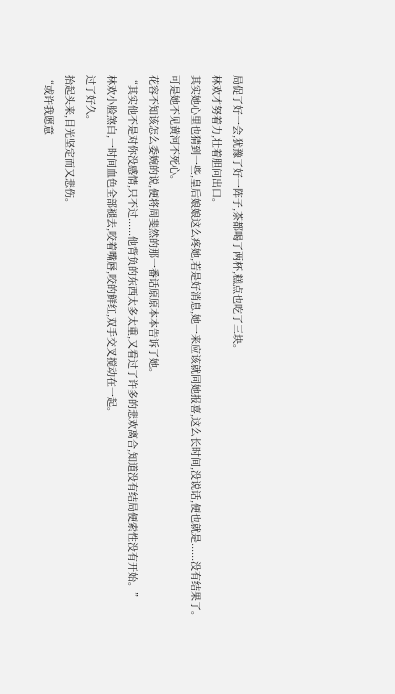局促了好一会,犹豫了好一阵子,茶都喝了两杯,糕点也吃了三块。
林欢才努着力,壮着胆问出口。
其实她心里也猜到一些,皇后娘娘这么疼她,若是好消息,她一来应该就同她报喜,这么长时间,没说话,便也就是......没有结果了。
可是她不见黄河不死心。
花容不知该怎么委婉的说,便将周斐然的那一番话原原本本告诉了她。
“其实他不是对你没感情,只不过......他背负的东西太多太重,又看过了许多的悲欢离合,知道没有结局便索性没有开始。”
林欢小脸煞白,一时间血色全部褪去,咬着嘴唇,咬的鲜红,双手交叉搅动在一起。
过了好久。
抬起头来,目光坚定而又悲伤。
“或许我愿意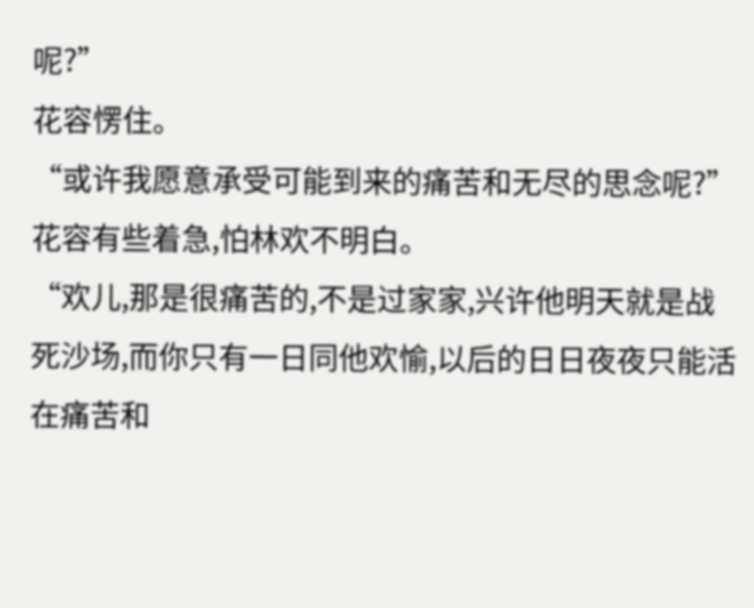呢?”
花容愣住。
“或许我愿意承受可能到来的痛苦和无尽的思念呢?”
花容有些着急,怕林欢不明白。
“欢儿,那是很痛苦的,不是过家家,兴许他明天就是战死沙场,而你只有一日同他欢愉,以后的日日夜夜只能活在痛苦和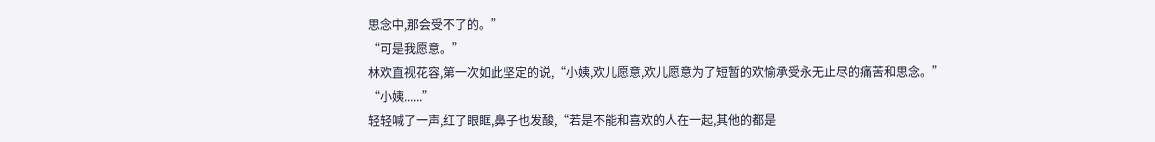思念中,那会受不了的。”
“可是我愿意。”
林欢直视花容,第一次如此坚定的说,“小姨,欢儿愿意,欢儿愿意为了短暂的欢愉承受永无止尽的痛苦和思念。”
“小姨......”
轻轻喊了一声,红了眼眶,鼻子也发酸,“若是不能和喜欢的人在一起,其他的都是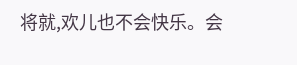将就,欢儿也不会快乐。会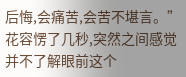后悔,会痛苦,会苦不堪言。”
花容愣了几秒,突然之间感觉并不了解眼前这个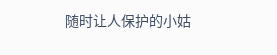随时让人保护的小姑